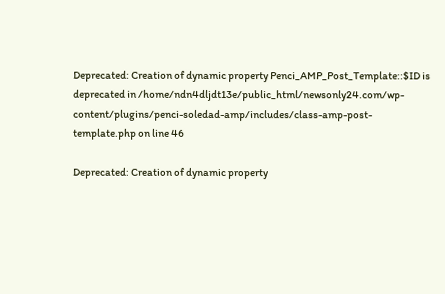Deprecated: Creation of dynamic property Penci_AMP_Post_Template::$ID is deprecated in /home/ndn4dljdt13e/public_html/newsonly24.com/wp-content/plugins/penci-soledad-amp/includes/class-amp-post-template.php on line 46

Deprecated: Creation of dynamic property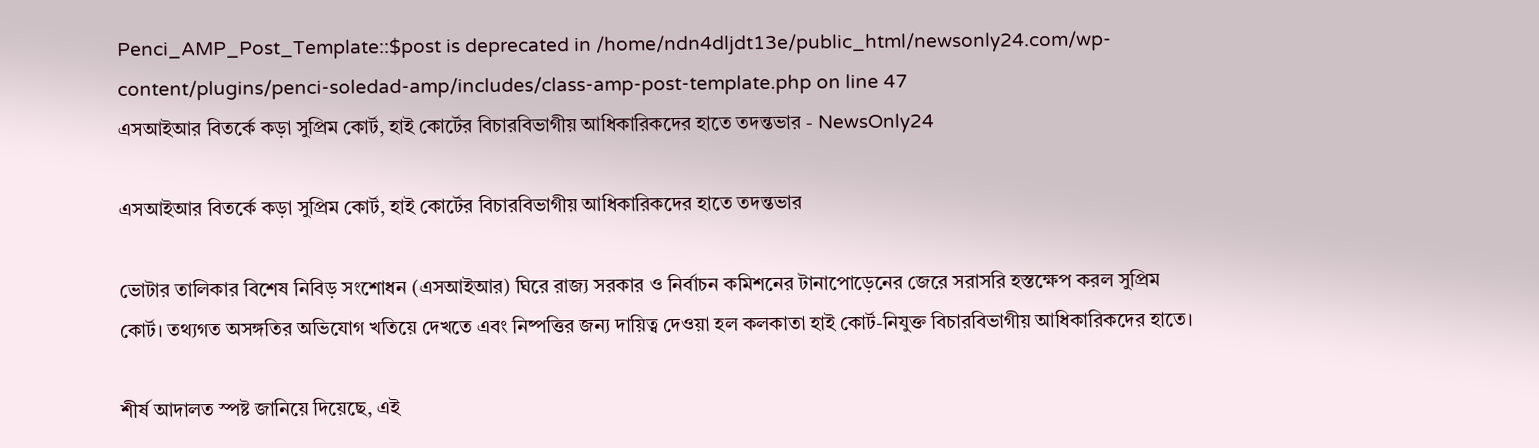Penci_AMP_Post_Template::$post is deprecated in /home/ndn4dljdt13e/public_html/newsonly24.com/wp-content/plugins/penci-soledad-amp/includes/class-amp-post-template.php on line 47
এসআইআর বিতর্কে কড়া সুপ্রিম কোর্ট, হাই কোর্টের বিচারবিভাগীয় আধিকারিকদের হাতে তদন্তভার - NewsOnly24

এসআইআর বিতর্কে কড়া সুপ্রিম কোর্ট, হাই কোর্টের বিচারবিভাগীয় আধিকারিকদের হাতে তদন্তভার

ভোটার তালিকার বিশেষ নিবিড় সংশোধন (এসআইআর) ঘিরে রাজ্য সরকার ও নির্বাচন কমিশনের টানাপোড়েনের জেরে সরাসরি হস্তক্ষেপ করল সুপ্রিম কোর্ট। তথ্যগত অসঙ্গতির অভিযোগ খতিয়ে দেখতে এবং নিষ্পত্তির জন্য দায়িত্ব দেওয়া হল কলকাতা হাই কোর্ট-নিযুক্ত বিচারবিভাগীয় আধিকারিকদের হাতে।

শীর্ষ আদালত স্পষ্ট জানিয়ে দিয়েছে, এই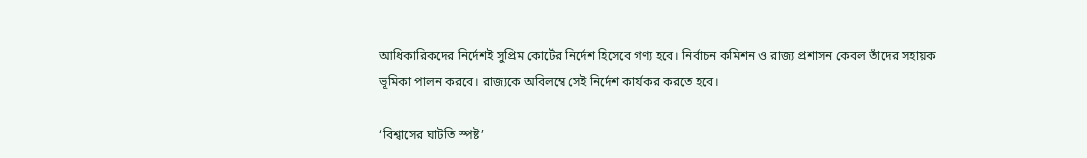আধিকারিকদের নির্দেশই সুপ্রিম কোর্টের নির্দেশ হিসেবে গণ্য হবে। নির্বাচন কমিশন ও রাজ্য প্রশাসন কেবল তাঁদের সহায়ক ভূমিকা পালন করবে। রাজ্যকে অবিলম্বে সেই নির্দেশ কার্যকর করতে হবে।

‘বিশ্বাসের ঘাটতি স্পষ্ট’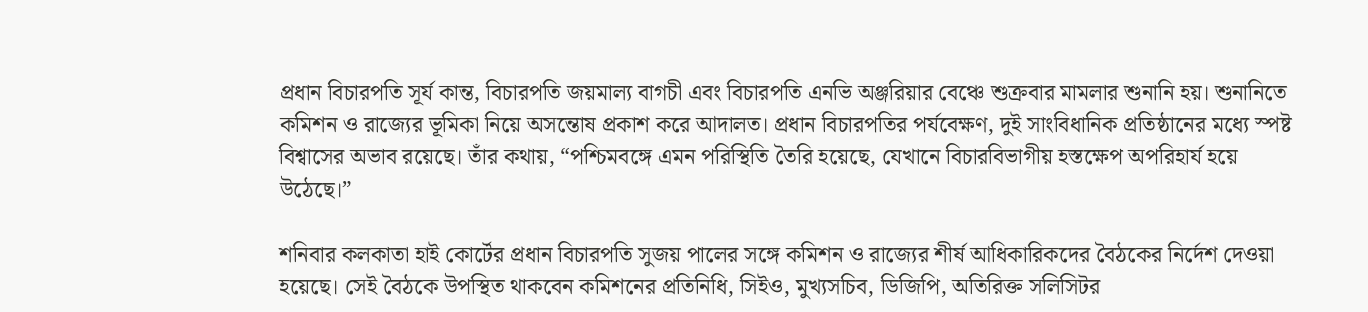প্রধান বিচারপতি সূর্য কান্ত, বিচারপতি জয়মাল্য বাগচী এবং বিচারপতি এনভি অঞ্জরিয়ার বেঞ্চে শুক্রবার মামলার শুনানি হয়। শুনানিতে কমিশন ও রাজ্যের ভূমিকা নিয়ে অসন্তোষ প্রকাশ করে আদালত। প্রধান বিচারপতির পর্যবেক্ষণ, দুই সাংবিধানিক প্রতিষ্ঠানের মধ্যে স্পষ্ট বিশ্বাসের অভাব রয়েছে। তাঁর কথায়, “পশ্চিমবঙ্গে এমন পরিস্থিতি তৈরি হয়েছে, যেখানে বিচারবিভাগীয় হস্তক্ষেপ অপরিহার্য হয়ে উঠেছে।”

শনিবার কলকাতা হাই কোর্টের প্রধান বিচারপতি সুজয় পালের সঙ্গে কমিশন ও রাজ্যের শীর্ষ আধিকারিকদের বৈঠকের নির্দেশ দেওয়া হয়েছে। সেই বৈঠকে উপস্থিত থাকবেন কমিশনের প্রতিনিধি, সিইও, মুখ্যসচিব, ডিজিপি, অতিরিক্ত সলিসিটর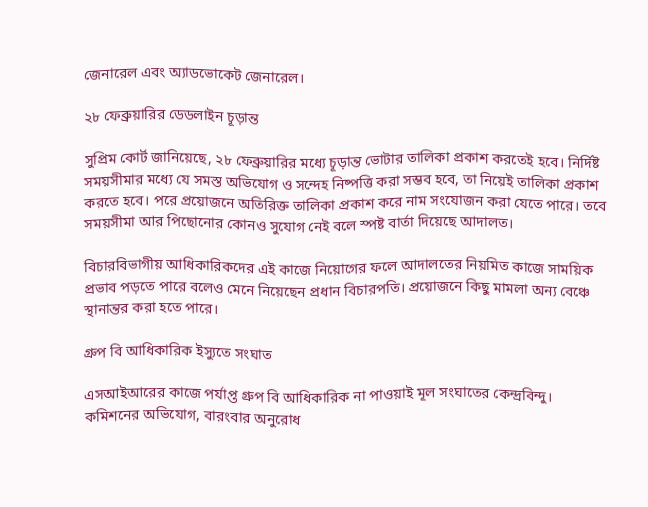জেনারেল এবং অ্যাডভোকেট জেনারেল।

২৮ ফেব্রুয়ারির ডেডলাইন চূড়ান্ত

সুপ্রিম কোর্ট জানিয়েছে, ২৮ ফেব্রুয়ারির মধ্যে চূড়ান্ত ভোটার তালিকা প্রকাশ করতেই হবে। নির্দিষ্ট সময়সীমার মধ্যে যে সমস্ত অভিযোগ ও সন্দেহ নিষ্পত্তি করা সম্ভব হবে, তা নিয়েই তালিকা প্রকাশ করতে হবে। পরে প্রয়োজনে অতিরিক্ত তালিকা প্রকাশ করে নাম সংযোজন করা যেতে পারে। তবে সময়সীমা আর পিছোনোর কোনও সুযোগ নেই বলে স্পষ্ট বার্তা দিয়েছে আদালত।

বিচারবিভাগীয় আধিকারিকদের এই কাজে নিয়োগের ফলে আদালতের নিয়মিত কাজে সাময়িক প্রভাব পড়তে পারে বলেও মেনে নিয়েছেন প্রধান বিচারপতি। প্রয়োজনে কিছু মামলা অন্য বেঞ্চে স্থানান্তর করা হতে পারে।

গ্রুপ বি আধিকারিক ইস্যুতে সংঘাত

এসআইআরের কাজে পর্যাপ্ত গ্রুপ বি আধিকারিক না পাওয়াই মূল সংঘাতের কেন্দ্রবিন্দু। কমিশনের অভিযোগ, বারংবার অনুরোধ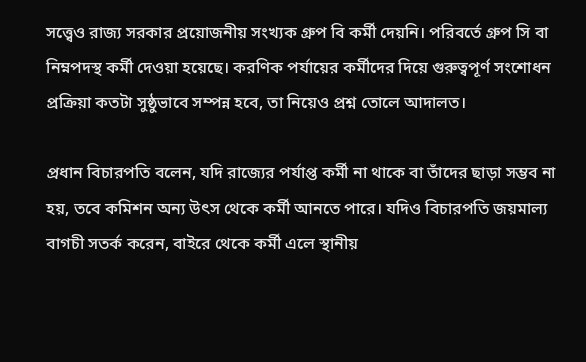সত্ত্বেও রাজ্য সরকার প্রয়োজনীয় সংখ্যক গ্রুপ বি কর্মী দেয়নি। পরিবর্তে গ্রুপ সি বা নিম্নপদস্থ কর্মী দেওয়া হয়েছে। করণিক পর্যায়ের কর্মীদের দিয়ে গুরুত্বপূর্ণ সংশোধন প্রক্রিয়া কতটা সুষ্ঠুভাবে সম্পন্ন হবে, তা নিয়েও প্রশ্ন তোলে আদালত।

প্রধান বিচারপতি বলেন, যদি রাজ্যের পর্যাপ্ত কর্মী না থাকে বা তাঁদের ছাড়া সম্ভব না হয়, তবে কমিশন অন্য উৎস থেকে কর্মী আনতে পারে। যদিও বিচারপতি জয়মাল্য বাগচী সতর্ক করেন, বাইরে থেকে কর্মী এলে স্থানীয়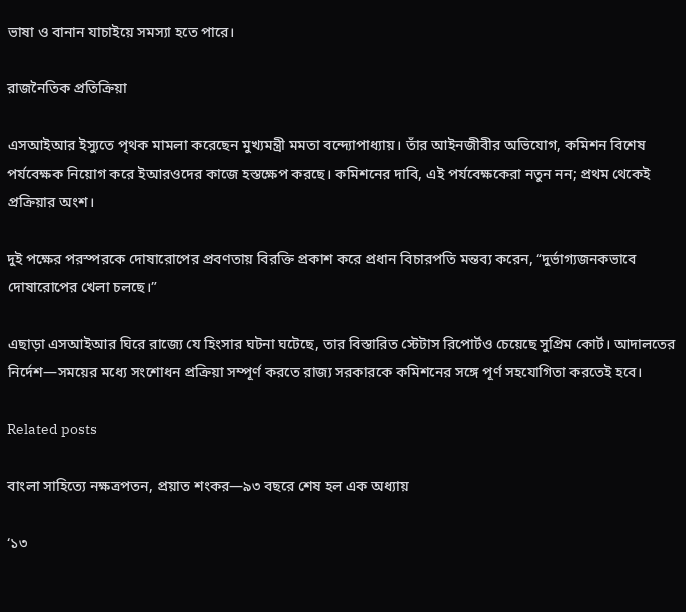ভাষা ও বানান যাচাইয়ে সমস্যা হতে পারে।

রাজনৈতিক প্রতিক্রিয়া

এসআইআর ইস্যুতে পৃথক মামলা করেছেন মুখ্যমন্ত্রী মমতা বন্দ্যোপাধ্যায়। তাঁর আইনজীবীর অভিযোগ, কমিশন বিশেষ পর্যবেক্ষক নিয়োগ করে ইআরওদের কাজে হস্তক্ষেপ করছে। কমিশনের দাবি, এই পর্যবেক্ষকেরা নতুন নন; প্রথম থেকেই প্রক্রিয়ার অংশ।

দুই পক্ষের পরস্পরকে দোষারোপের প্রবণতায় বিরক্তি প্রকাশ করে প্রধান বিচারপতি মন্তব্য করেন, “দুর্ভাগ্যজনকভাবে দোষারোপের খেলা চলছে।”

এছাড়া এসআইআর ঘিরে রাজ্যে যে হিংসার ঘটনা ঘটেছে, তার বিস্তারিত স্টেটাস রিপোর্টও চেয়েছে সুপ্রিম কোর্ট। আদালতের নির্দেশ—সময়ের মধ্যে সংশোধন প্রক্রিয়া সম্পূর্ণ করতে রাজ্য সরকারকে কমিশনের সঙ্গে পূর্ণ সহযোগিতা করতেই হবে।

Related posts

বাংলা সাহিত্যে নক্ষত্রপতন, প্রয়াত শংকর—৯৩ বছরে শেষ হল এক অধ্যায়

‘১৩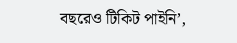বছরেও টিকিট পাইনি’,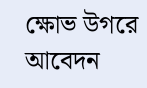ক্ষোভ উগরে আবেদন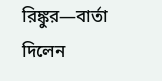রিঙ্কুর—বার্তা দিলেন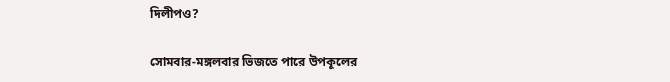দিলীপও?

সোমবার-মঙ্গলবার ভিজতে পারে উপকূলের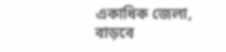একাধিক জেলা, বাড়বে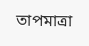তাপমাত্রা